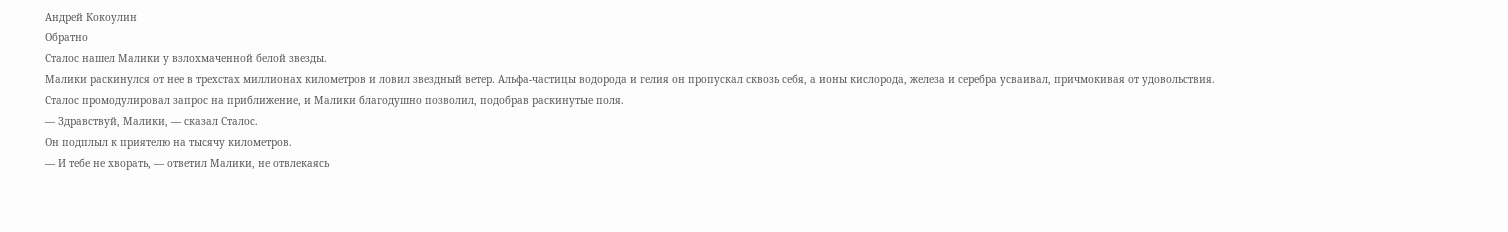Андрей Кокоулин
Обратно
Сталос нашел Малики у взлохмаченной белой звезды.
Малики раскинулся от нее в трехстах миллионах километров и ловил звездный ветер. Альфа-частицы водорода и гелия он пропускал сквозь себя, а ионы кислорода, железа и серебра усваивал, причмокивая от удовольствия.
Сталос промодулировал запрос на приближение, и Малики благодушно позволил, подобрав раскинутые поля.
— Здравствуй, Малики, — сказал Сталос.
Он подплыл к приятелю на тысячу километров.
— И тебе не хворать, — ответил Малики, не отвлекаясь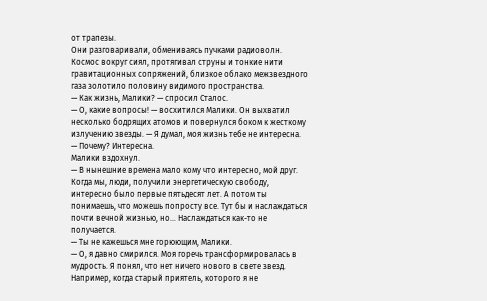от трапезы.
Они разговаривали, обмениваясь пучками радиоволн. Космос вокруг сиял, протягивал струны и тонкие нити гравитационных сопряжений, близкое облако межзвездного газа золотило половину видимого пространства.
— Как жизнь, Малики? — спросил Сталос.
— О, какие вопросы! — восхитился Малики. Он выхватил несколько бодрящих атомов и повернулся боком к жесткому излучению звезды. — Я думал, моя жизнь тебе не интересна.
— Почему? Интересна.
Малики вздохнул.
— В нынешние времена мало кому что интересно, мой друг. Когда мы, люди, получили энергетическую свободу, интересно было первые пятьдесят лет. А потом ты понимаешь, что можешь попросту все. Тут бы и наслаждаться почти вечной жизнью, но… Наслаждаться как-то не получается.
— Ты не кажешься мне горюющим, Малики.
— О, я давно смирился. Моя горечь трансформировалась в мудрость. Я понял, что нет ничего нового в свете звезд. Например, когда старый приятель, которого я не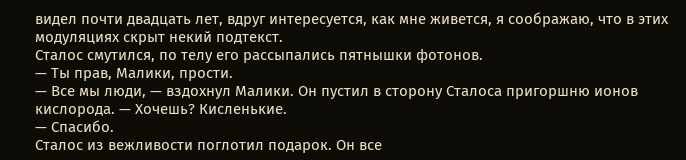видел почти двадцать лет, вдруг интересуется, как мне живется, я соображаю, что в этих модуляциях скрыт некий подтекст.
Сталос смутился, по телу его рассыпались пятнышки фотонов.
— Ты прав, Малики, прости.
— Все мы люди, — вздохнул Малики. Он пустил в сторону Сталоса пригоршню ионов кислорода. — Хочешь? Кисленькие.
— Спасибо.
Сталос из вежливости поглотил подарок. Он все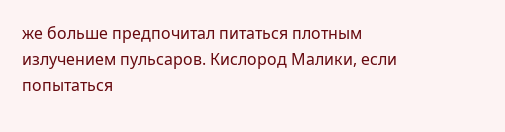же больше предпочитал питаться плотным излучением пульсаров. Кислород Малики, если попытаться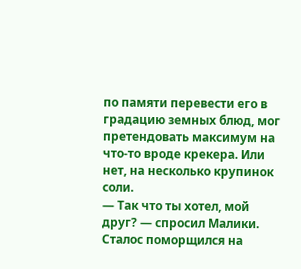по памяти перевести его в градацию земных блюд, мог претендовать максимум на что-то вроде крекера. Или нет, на несколько крупинок соли.
— Так что ты хотел, мой друг? — спросил Малики.
Сталос поморщился на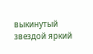выкинутый звездой яркий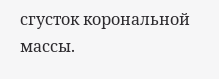сгусток корональной массы.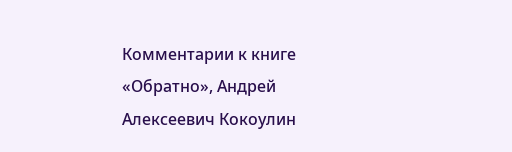Комментарии к книге «Обратно», Андрей Алексеевич Кокоулин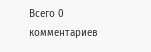Всего 0 комментариев